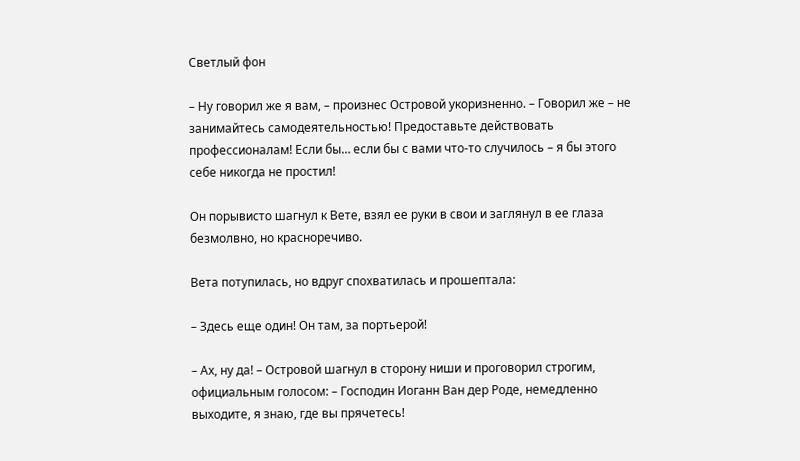Светлый фон

– Ну говорил же я вам, – произнес Островой укоризненно. – Говорил же – не занимайтесь самодеятельностью! Предоставьте действовать профессионалам! Если бы… если бы с вами что-то случилось – я бы этого себе никогда не простил!

Он порывисто шагнул к Вете, взял ее руки в свои и заглянул в ее глаза безмолвно, но красноречиво.

Вета потупилась, но вдруг спохватилась и прошептала:

– Здесь еще один! Он там, за портьерой!

– Ах, ну да! – Островой шагнул в сторону ниши и проговорил строгим, официальным голосом: – Господин Иоганн Ван дер Роде, немедленно выходите, я знаю, где вы прячетесь!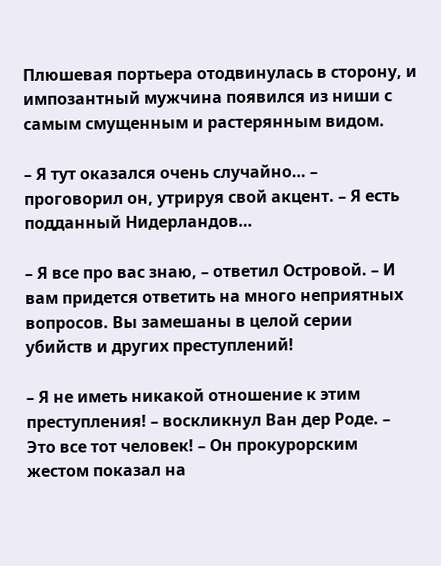Плюшевая портьера отодвинулась в сторону, и импозантный мужчина появился из ниши с самым смущенным и растерянным видом.

– Я тут оказался очень случайно… – проговорил он, утрируя свой акцент. – Я есть подданный Нидерландов…

– Я все про вас знаю, – ответил Островой. – И вам придется ответить на много неприятных вопросов. Вы замешаны в целой серии убийств и других преступлений!

– Я не иметь никакой отношение к этим преступления! – воскликнул Ван дер Роде. – Это все тот человек! – Он прокурорским жестом показал на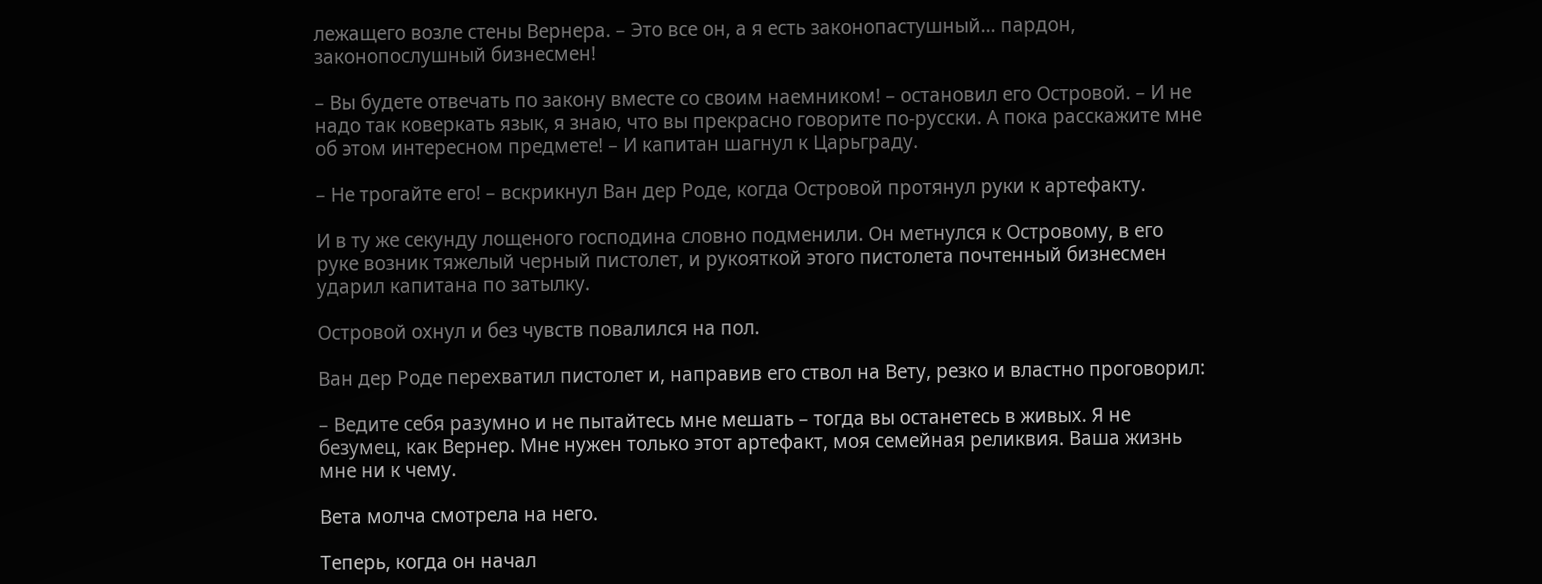лежащего возле стены Вернера. – Это все он, а я есть законопастушный… пардон, законопослушный бизнесмен!

– Вы будете отвечать по закону вместе со своим наемником! – остановил его Островой. – И не надо так коверкать язык, я знаю, что вы прекрасно говорите по-русски. А пока расскажите мне об этом интересном предмете! – И капитан шагнул к Царьграду.

– Не трогайте его! – вскрикнул Ван дер Роде, когда Островой протянул руки к артефакту.

И в ту же секунду лощеного господина словно подменили. Он метнулся к Островому, в его руке возник тяжелый черный пистолет, и рукояткой этого пистолета почтенный бизнесмен ударил капитана по затылку.

Островой охнул и без чувств повалился на пол.

Ван дер Роде перехватил пистолет и, направив его ствол на Вету, резко и властно проговорил:

– Ведите себя разумно и не пытайтесь мне мешать – тогда вы останетесь в живых. Я не безумец, как Вернер. Мне нужен только этот артефакт, моя семейная реликвия. Ваша жизнь мне ни к чему.

Вета молча смотрела на него.

Теперь, когда он начал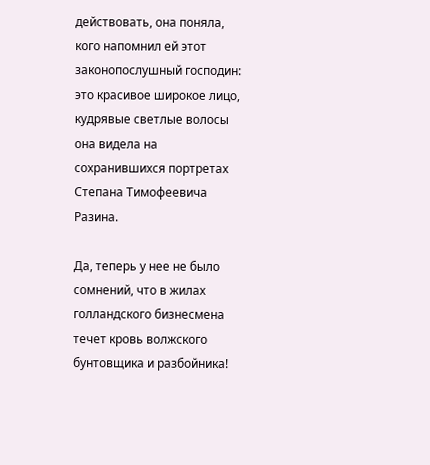действовать, она поняла, кого напомнил ей этот законопослушный господин: это красивое широкое лицо, кудрявые светлые волосы она видела на сохранившихся портретах Степана Тимофеевича Разина.

Да, теперь у нее не было сомнений, что в жилах голландского бизнесмена течет кровь волжского бунтовщика и разбойника!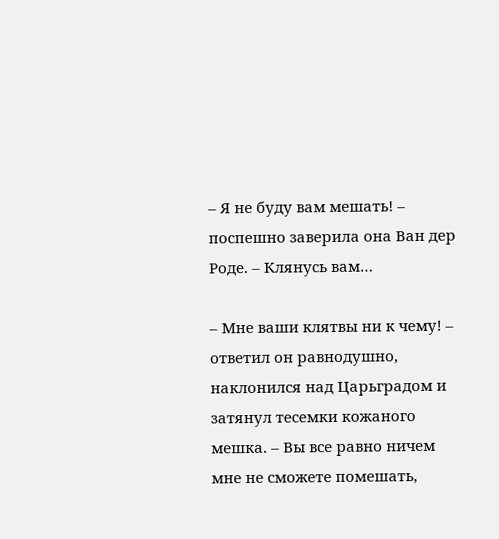– Я не буду вам мешать! – поспешно заверила она Ван дер Роде. – Клянусь вам…

– Мне ваши клятвы ни к чему! – ответил он равнодушно, наклонился над Царьградом и затянул тесемки кожаного мешка. – Вы все равно ничем мне не сможете помешать,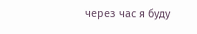через час я буду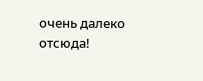очень далеко отсюда!